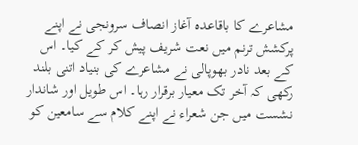مشاعرے کا باقاعدہ آغاز انصاف سرونجی نے اپنے پرکشش ترنم میں نعت شریف پیش کر کے کیا۔ اس کے بعد نادر بھوپالی نے مشاعرے کی بنیاد اتنی بلند رکھی کہ آخر تک معیار برقرار رہا۔ اس طویل اور شاندار نشست میں جن شعراء نے اپنے کلام سے سامعین کو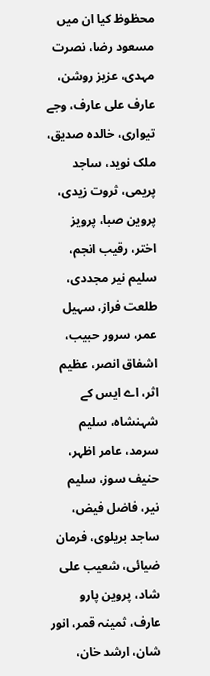محظوظ کیا ان میں مسعود رضا، نصرت مہدی، عزیز روشن، عارف علی عارف، وجے تیواری، خالدہ صدیق، ملک نوید، ساجد پریمی، ثروت زیدی، پروین صبا، پرویز اختر، رقیب انجم، سلیم نیر مجددی، طلعت فراز، سہیل عمر، سرور حبیب، اشفاق انصر، عظیم اثر، اے ایس کے شہنشاہ، سلیم سرمد، عامر اظہر، حنیف سوز، سلیم نیر، فاضل فیض، ساجد بریلوی، فرمان ضیائی، شعیب علی شاد، پروین پارو عارف، ثمینہ قمر، انور شان، ارشد خان،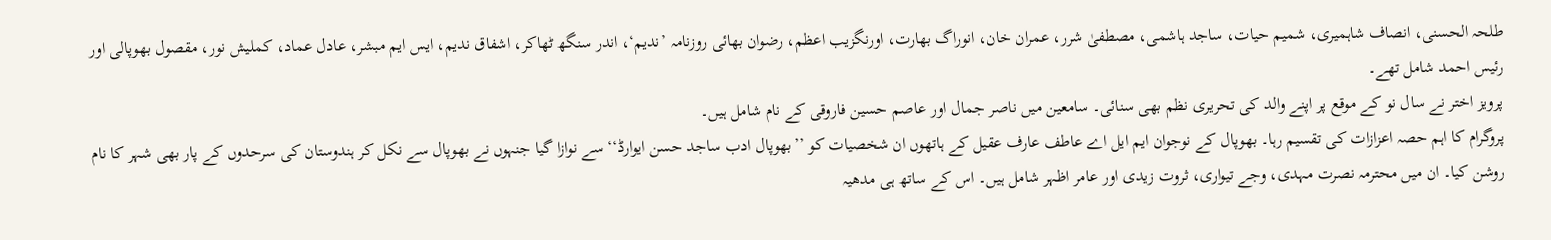طلحہ الحسنی، انصاف شاہمیری، شمیم حیات، ساجد ہاشمی، مصطفیٰ شرر، عمران خان، انوراگ بھارت، اورنگزیب اعظم، رضوان بھائی روزنامہ ’ندیم‘، اندر سنگھ ٹھاکر، اشفاق ندیم، ایس ایم مبشر، عادل عماد، کملیش نور، مقصول بھوپالی اور رئیس احمد شامل تھے۔
پرویز اختر نے سال نو کے موقع پر اپنے والد کی تحریری نظم بھی سنائی۔ سامعین میں ناصر جمال اور عاصم حسین فاروقی کے نام شامل ہیں۔
پروگرام کا اہم حصہ اعزازات کی تقسیم رہا۔ بھوپال کے نوجوان ایم ایل اے عاطف عارف عقیل کے ہاتھوں ان شخصیات کو ’’بھوپال ادب ساجد حسن ایوارڈ‘‘ سے نوازا گیا جنہوں نے بھوپال سے نکل کر ہندوستان کی سرحدوں کے پار بھی شہر کا نام روشن کیا۔ ان میں محترمہ نصرت مہدی، وجے تیواری، ثروت زیدی اور عامر اظہر شامل ہیں۔ اس کے ساتھ ہی مدھیہ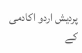پردیش اردو اکادمی کے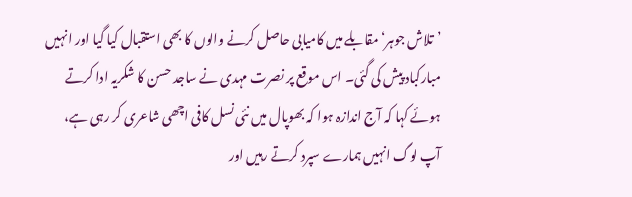’تلاش جوہر‘ مقابلے میں کامیابی حاصل کرنے والوں کا بھی استقبال کیا گیا اور انہیں مبارکباد پیش کی گئی۔ اس موقع پر نصرت مہدی نے ساجد حسن کا شکریہ ادا کرتے ہوئے کہا کہ آج اندازہ ہوا کہ بھوپال میں نئی نسل کافی اچھی شاعری کر رہی ہے، آپ لوگ انہیں ہمارے سپرد کرتے رہیں اور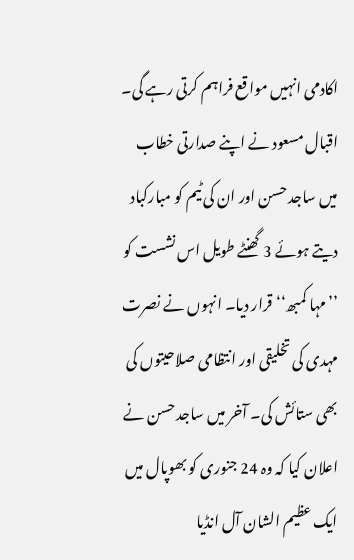اکادمی انہیں مواقع فراہم کرتی رہے گی۔ اقبال مسعود نے اپنے صدارتی خطاب میں ساجد حسن اور ان کی ٹیم کو مبارکباد دیتے ہوئے 3 گھنٹے طویل اس نشست کو ’’مہا کمبھ‘‘ قرار دیا۔ انہوں نے نصرت مہدی کی تخلیقی اور انتظامی صلاحیتوں کی بھی ستائش کی۔ آخر میں ساجد حسن نے اعلان کیا کہ وہ 24 جنوری کو بھوپال میں ایک عظیم الشان آل انڈیا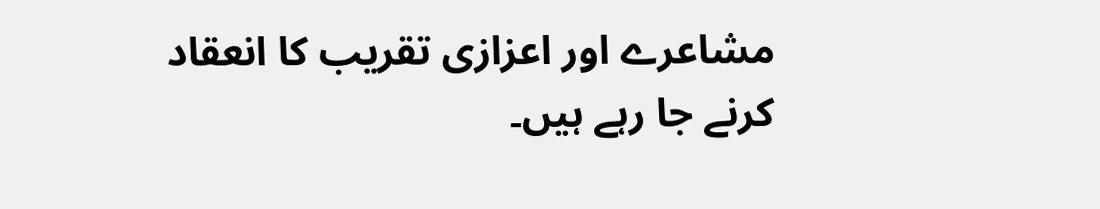مشاعرے اور اعزازی تقریب کا انعقاد کرنے جا رہے ہیں۔